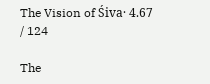The Vision of Śiva· 4.67 / 124

The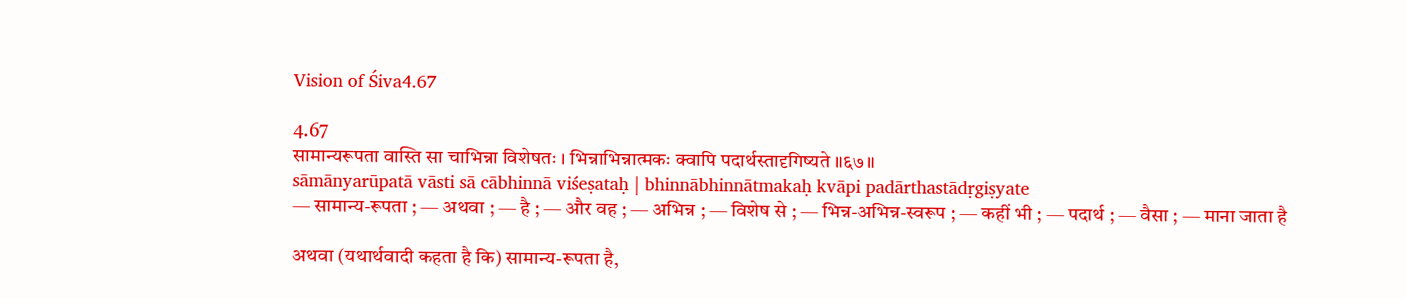Vision of Śiva4.67

4.67
सामान्यरूपता वास्ति सा चाभिन्ना विशेषतः । भिन्नाभिन्नात्मकः क्वापि पदार्थस्तादृगिष्यते ॥६७॥
sāmānyarūpatā vāsti sā cābhinnā viśeṣataḥ | bhinnābhinnātmakaḥ kvāpi padārthastādṛgiṣyate
— सामान्य-रूपता ; — अथवा ; — है ; — और वह ; — अभिन्न ; — विशेष से ; — भिन्न-अभिन्न-स्वरूप ; — कहीं भी ; — पदार्थ ; — वैसा ; — माना जाता है

अथवा (यथार्थवादी कहता है कि) सामान्य-रूपता है,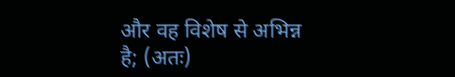और वह विशेष से अभिन्न है; (अतः)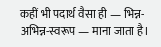कहीं भी पदार्थ वैसा ही — भिन्न-अभिन्न-स्वरूप — माना जाता है।